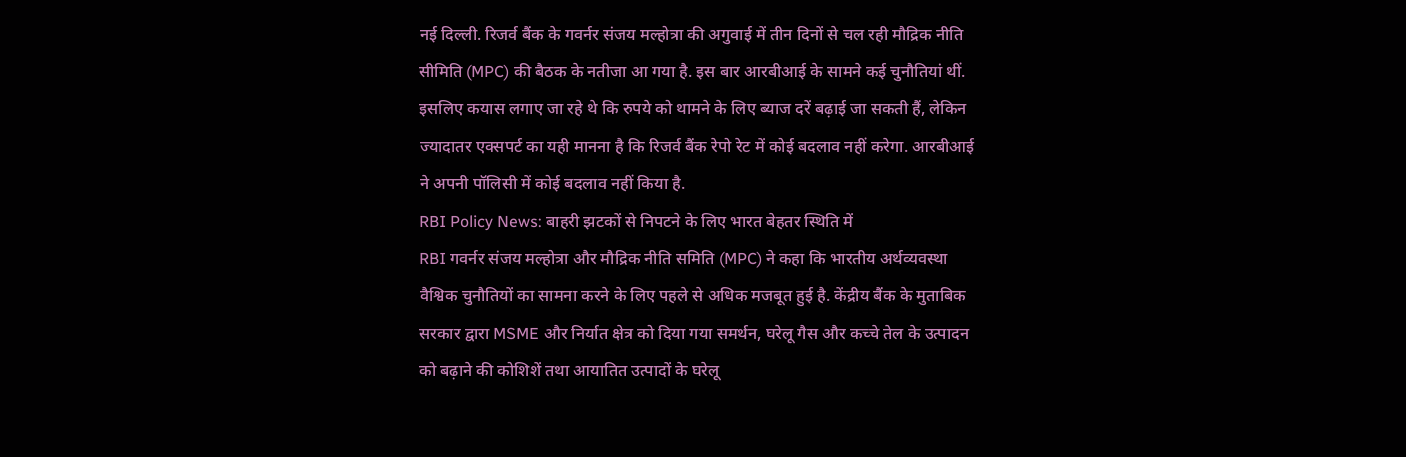नई दिल्ली. रिजर्व बैंक के गवर्नर संजय मल्होत्रा की अगुवाई में तीन दिनों से चल रही मौद्रिक नीति सीमिति (MPC) की बैठक के नतीजा आ गया है. इस बार आरबीआई के सामने कई चुनौतियां थीं. इसलिए कयास लगाए जा रहे थे कि रुपये को थामने के लिए ब्याज दरें बढ़ाई जा सकती हैं, लेकिन ज्यादातर एक्सपर्ट का यही मानना है कि रिजर्व बैंक रेपो रेट में कोई बदलाव नहीं करेगा. आरबीआई ने अपनी पॉलिसी में कोई बदलाव नहीं किया है.
RBI Policy News: बाहरी झटकों से निपटने के लिए भारत बेहतर स्थिति में
RBI गवर्नर संजय मल्होत्रा और मौद्रिक नीति समिति (MPC) ने कहा कि भारतीय अर्थव्यवस्था वैश्विक चुनौतियों का सामना करने के लिए पहले से अधिक मजबूत हुई है. केंद्रीय बैंक के मुताबिक सरकार द्वारा MSME और निर्यात क्षेत्र को दिया गया समर्थन, घरेलू गैस और कच्चे तेल के उत्पादन को बढ़ाने की कोशिशें तथा आयातित उत्पादों के घरेलू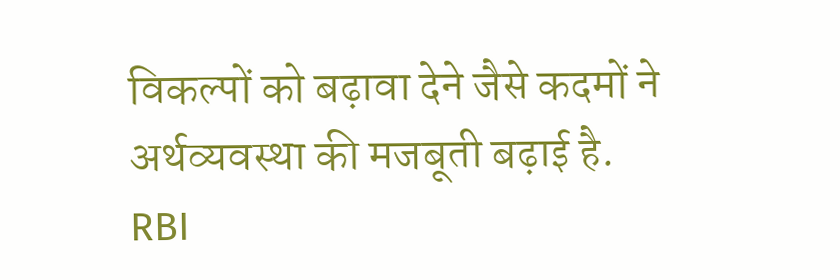विकल्पों को बढ़ावा देने जैसे कदमों ने अर्थव्यवस्था की मजबूती बढ़ाई है.
RBI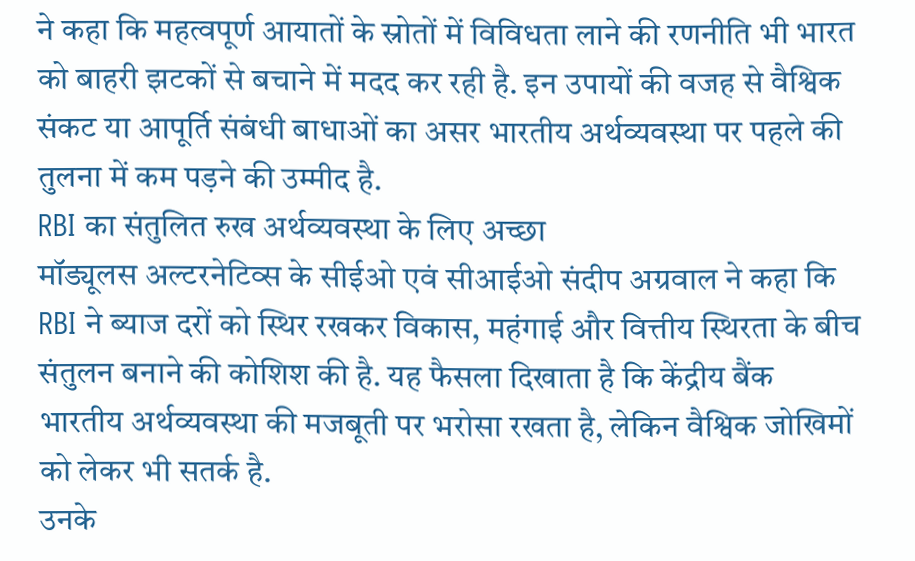ने कहा कि महत्वपूर्ण आयातों के स्रोतों में विविधता लाने की रणनीति भी भारत को बाहरी झटकों से बचाने में मदद कर रही है. इन उपायों की वजह से वैश्विक संकट या आपूर्ति संबंधी बाधाओं का असर भारतीय अर्थव्यवस्था पर पहले की तुलना में कम पड़ने की उम्मीद है.
RBI का संतुलित रुख अर्थव्यवस्था के लिए अच्छा
मॉड्यूलस अल्टरनेटिव्स के सीईओ एवं सीआईओ संदीप अग्रवाल ने कहा कि RBI ने ब्याज दरों को स्थिर रखकर विकास, महंगाई और वित्तीय स्थिरता के बीच संतुलन बनाने की कोशिश की है. यह फैसला दिखाता है कि केंद्रीय बैंक भारतीय अर्थव्यवस्था की मजबूती पर भरोसा रखता है, लेकिन वैश्विक जोखिमों को लेकर भी सतर्क है.
उनके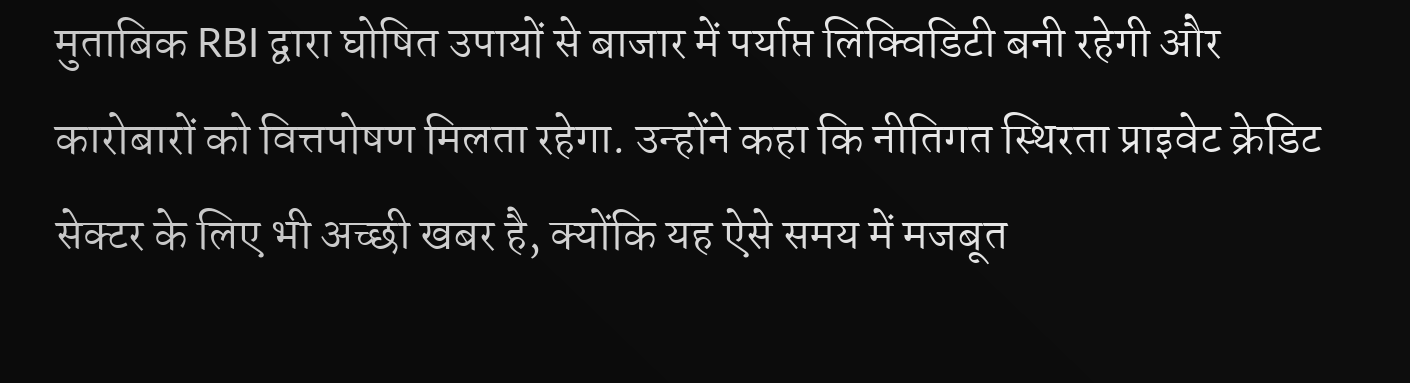मुताबिक RBI द्वारा घोषित उपायों से बाजार में पर्याप्त लिक्विडिटी बनी रहेगी और कारोबारों को वित्तपोषण मिलता रहेगा. उन्होंने कहा कि नीतिगत स्थिरता प्राइवेट क्रेडिट सेक्टर के लिए भी अच्छी खबर है, क्योंकि यह ऐसे समय में मजबूत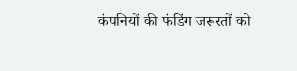कंपनियों की फंडिंग जरूरतों को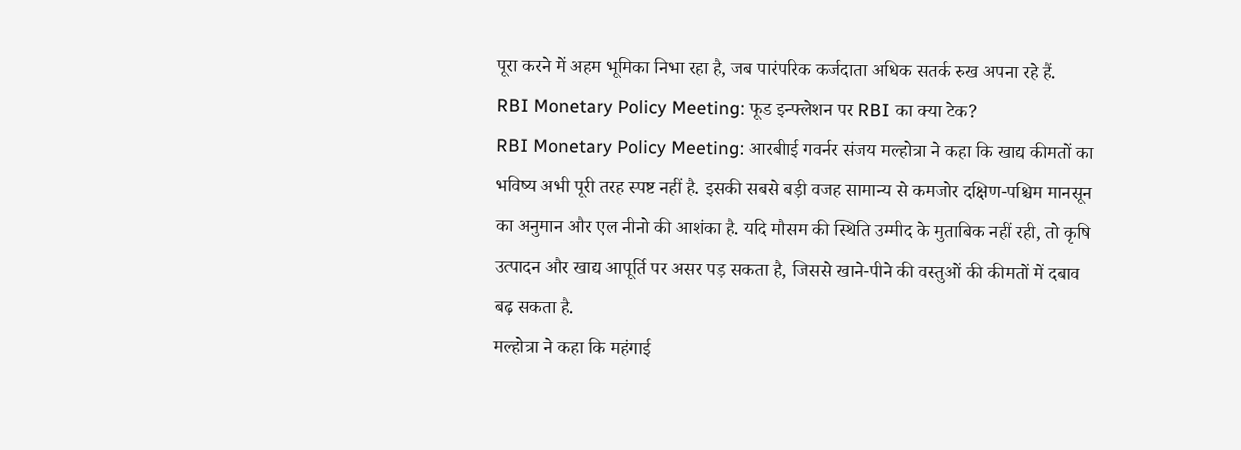पूरा करने में अहम भूमिका निभा रहा है, जब पारंपरिक कर्जदाता अधिक सतर्क रुख अपना रहे हैं.
RBI Monetary Policy Meeting: फूड इन्फ्लेशन पर RBI का क्या टेक?
RBI Monetary Policy Meeting: आरबीाई गवर्नर संजय मल्होत्रा ने कहा कि खाद्य कीमतों का भविष्य अभी पूरी तरह स्पष्ट नहीं है. इसकी सबसे बड़ी वजह सामान्य से कमजोर दक्षिण-पश्चिम मानसून का अनुमान और एल नीनो की आशंका है. यदि मौसम की स्थिति उम्मीद के मुताबिक नहीं रही, तो कृषि उत्पादन और खाद्य आपूर्ति पर असर पड़ सकता है, जिससे खाने-पीने की वस्तुओं की कीमतों में दबाव बढ़ सकता है.
मल्होत्रा ने कहा कि महंगाई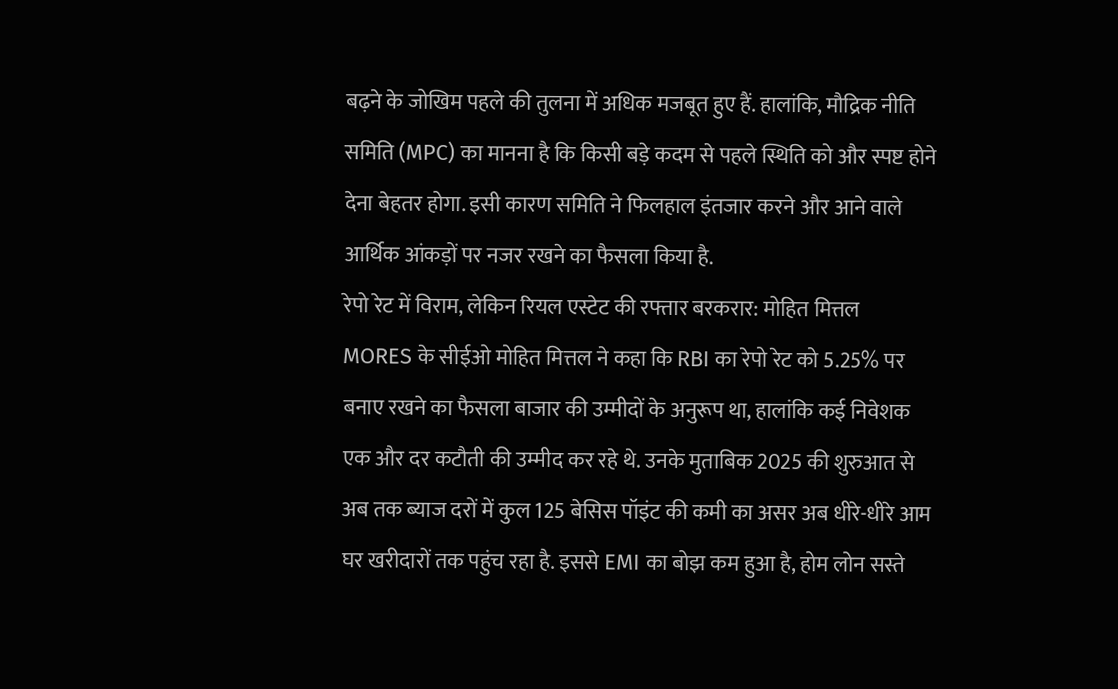बढ़ने के जोखिम पहले की तुलना में अधिक मजबूत हुए हैं. हालांकि, मौद्रिक नीति समिति (MPC) का मानना है कि किसी बड़े कदम से पहले स्थिति को और स्पष्ट होने देना बेहतर होगा. इसी कारण समिति ने फिलहाल इंतजार करने और आने वाले आर्थिक आंकड़ों पर नजर रखने का फैसला किया है.
रेपो रेट में विराम, लेकिन रियल एस्टेट की रफ्तार बरकरार: मोहित मित्तल
MORES के सीईओ मोहित मित्तल ने कहा कि RBI का रेपो रेट को 5.25% पर बनाए रखने का फैसला बाजार की उम्मीदों के अनुरूप था, हालांकि कई निवेशक एक और दर कटौती की उम्मीद कर रहे थे. उनके मुताबिक 2025 की शुरुआत से अब तक ब्याज दरों में कुल 125 बेसिस पॉइंट की कमी का असर अब धीरे-धीरे आम घर खरीदारों तक पहुंच रहा है. इससे EMI का बोझ कम हुआ है, होम लोन सस्ते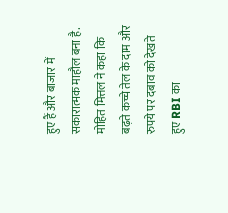हुए हैं और बाजार में सकारात्मक माहौल बना है.
मोहित मित्तल ने कहा कि बढ़ते कच्चे तेल के दाम और रुपये पर दबाव को देखते हुए RBI का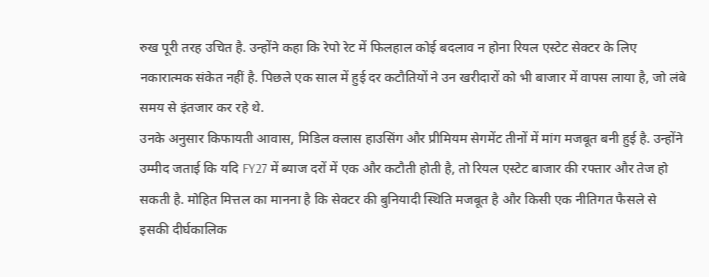रुख पूरी तरह उचित है. उन्होंने कहा कि रेपो रेट में फिलहाल कोई बदलाव न होना रियल एस्टेट सेक्टर के लिए नकारात्मक संकेत नहीं है. पिछले एक साल में हुई दर कटौतियों ने उन खरीदारों को भी बाजार में वापस लाया है, जो लंबे समय से इंतजार कर रहे थे.
उनके अनुसार किफायती आवास, मिडिल क्लास हाउसिंग और प्रीमियम सेगमेंट तीनों में मांग मजबूत बनी हुई है. उन्होंने उम्मीद जताई कि यदि FY27 में ब्याज दरों में एक और कटौती होती है, तो रियल एस्टेट बाजार की रफ्तार और तेज हो सकती है. मोहित मित्तल का मानना है कि सेक्टर की बुनियादी स्थिति मजबूत है और किसी एक नीतिगत फैसले से इसकी दीर्घकालिक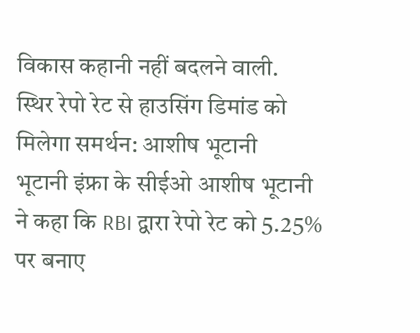विकास कहानी नहीं बदलने वाली.
स्थिर रेपो रेट से हाउसिंग डिमांड को मिलेगा समर्थन: आशीष भूटानी
भूटानी इंफ्रा के सीईओ आशीष भूटानी ने कहा कि RBI द्वारा रेपो रेट को 5.25% पर बनाए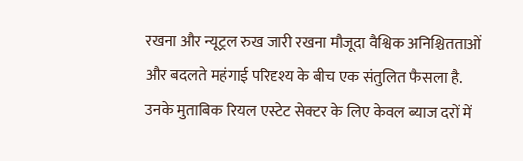रखना और न्यूट्रल रुख जारी रखना मौजूदा वैश्विक अनिश्चितताओं और बदलते महंगाई परिदृश्य के बीच एक संतुलित फैसला है. उनके मुताबिक रियल एस्टेट सेक्टर के लिए केवल ब्याज दरों में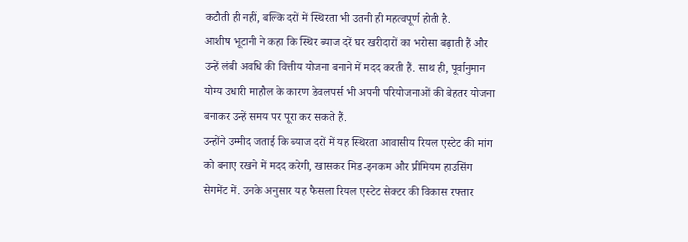कटौती ही नहीं, बल्कि दरों में स्थिरता भी उतनी ही महत्वपूर्ण होती है.
आशीष भूटानी ने कहा कि स्थिर ब्याज दरें घर खरीदारों का भरोसा बढ़ाती हैं और उन्हें लंबी अवधि की वित्तीय योजना बनाने में मदद करती हैं. साथ ही, पूर्वानुमान योग्य उधारी माहौल के कारण डेवलपर्स भी अपनी परियोजनाओं की बेहतर योजना बनाकर उन्हें समय पर पूरा कर सकते हैं.
उन्होंने उम्मीद जताई कि ब्याज दरों में यह स्थिरता आवासीय रियल एस्टेट की मांग को बनाए रखने में मदद करेगी, खासकर मिड-इनकम और प्रीमियम हाउसिंग सेगमेंट में. उनके अनुसार यह फैसला रियल एस्टेट सेक्टर की विकास रफ्तार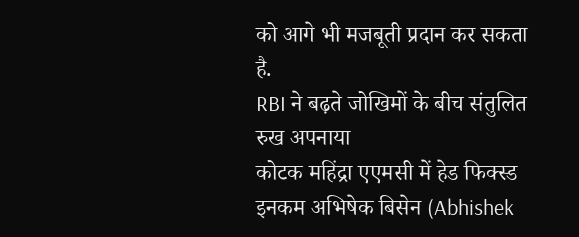को आगे भी मजबूती प्रदान कर सकता है.
RBI ने बढ़ते जोखिमों के बीच संतुलित रुख अपनाया
कोटक महिंद्रा एएमसी में हेड फिक्स्ड इनकम अभिषेक बिसेन (Abhishek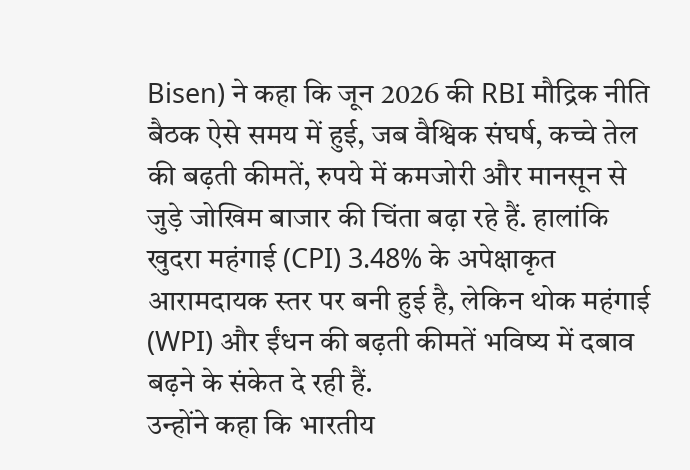Bisen) ने कहा कि जून 2026 की RBI मौद्रिक नीति बैठक ऐसे समय में हुई, जब वैश्विक संघर्ष, कच्चे तेल की बढ़ती कीमतें, रुपये में कमजोरी और मानसून से जुड़े जोखिम बाजार की चिंता बढ़ा रहे हैं. हालांकि खुदरा महंगाई (CPI) 3.48% के अपेक्षाकृत आरामदायक स्तर पर बनी हुई है, लेकिन थोक महंगाई (WPI) और ईंधन की बढ़ती कीमतें भविष्य में दबाव बढ़ने के संकेत दे रही हैं.
उन्होंने कहा कि भारतीय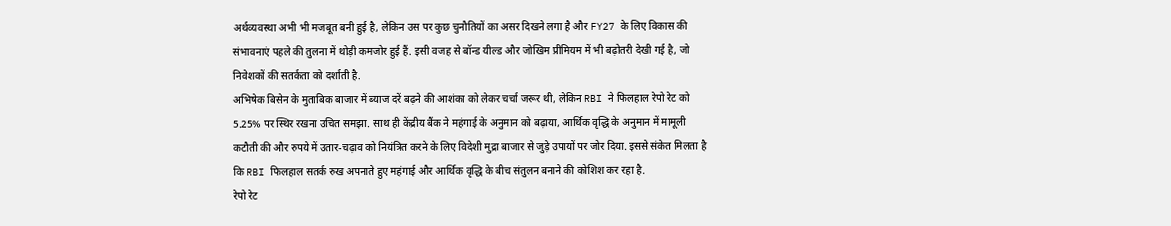अर्थव्यवस्था अभी भी मजबूत बनी हुई है, लेकिन उस पर कुछ चुनौतियों का असर दिखने लगा है और FY27 के लिए विकास की संभावनाएं पहले की तुलना में थोड़ी कमजोर हुई हैं. इसी वजह से बॉन्ड यील्ड और जोखिम प्रीमियम में भी बढ़ोतरी देखी गई है, जो निवेशकों की सतर्कता को दर्शाती है.
अभिषेक बिसेन के मुताबिक बाजार में ब्याज दरें बढ़ने की आशंका को लेकर चर्चा जरूर थी, लेकिन RBI ने फिलहाल रेपो रेट को 5.25% पर स्थिर रखना उचित समझा. साथ ही केंद्रीय बैंक ने महंगाई के अनुमान को बढ़ाया, आर्थिक वृद्धि के अनुमान में मामूली कटौती की और रुपये में उतार-चढ़ाव को नियंत्रित करने के लिए विदेशी मुद्रा बाजार से जुड़े उपायों पर जोर दिया. इससे संकेत मिलता है कि RBI फिलहाल सतर्क रुख अपनाते हुए महंगाई और आर्थिक वृद्धि के बीच संतुलन बनाने की कोशिश कर रहा है.
रेपो रेट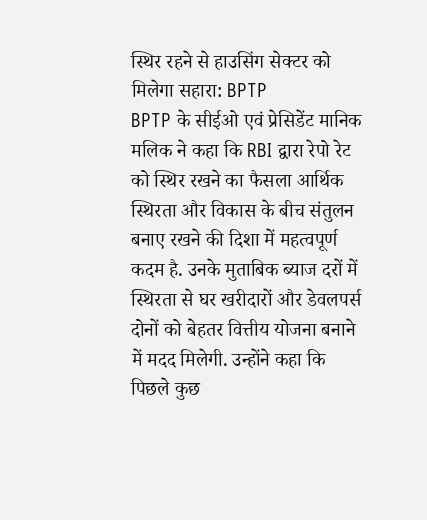स्थिर रहने से हाउसिंग सेक्टर को मिलेगा सहारा: BPTP
BPTP के सीईओ एवं प्रेसिडेंट मानिक मलिक ने कहा कि RBI द्वारा रेपो रेट को स्थिर रखने का फैसला आर्थिक स्थिरता और विकास के बीच संतुलन बनाए रखने की दिशा में महत्वपूर्ण कदम है. उनके मुताबिक ब्याज दरों में स्थिरता से घर खरीदारों और डेवलपर्स दोनों को बेहतर वित्तीय योजना बनाने में मदद मिलेगी. उन्होंने कहा कि पिछले कुछ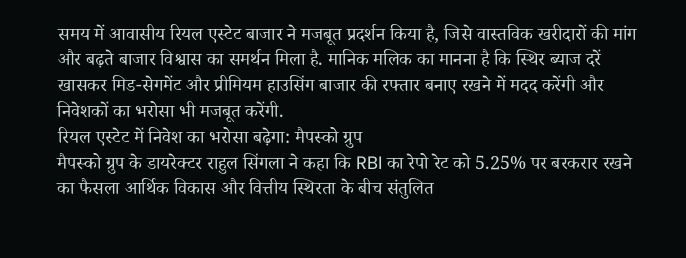समय में आवासीय रियल एस्टेट बाजार ने मजबूत प्रदर्शन किया है, जिसे वास्तविक खरीदारों की मांग और बढ़ते बाजार विश्वास का समर्थन मिला है. मानिक मलिक का मानना है कि स्थिर ब्याज दरें खासकर मिड-सेगमेंट और प्रीमियम हाउसिंग बाजार की रफ्तार बनाए रखने में मदद करेंगी और निवेशकों का भरोसा भी मजबूत करेंगी.
रियल एस्टेट में निवेश का भरोसा बढ़ेगा: मैपस्को ग्रुप
मैपस्को ग्रुप के डायरेक्टर राहुल सिंगला ने कहा कि RBI का रेपो रेट को 5.25% पर बरकरार रखने का फैसला आर्थिक विकास और वित्तीय स्थिरता के बीच संतुलित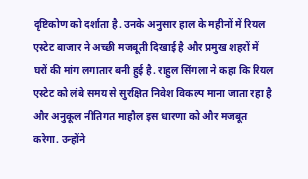दृष्टिकोण को दर्शाता है. उनके अनुसार हाल के महीनों में रियल एस्टेट बाजार ने अच्छी मजबूती दिखाई है और प्रमुख शहरों में घरों की मांग लगातार बनी हुई है. राहुल सिंगला ने कहा कि रियल एस्टेट को लंबे समय से सुरक्षित निवेश विकल्प माना जाता रहा है और अनुकूल नीतिगत माहौल इस धारणा को और मजबूत करेगा. उन्होंने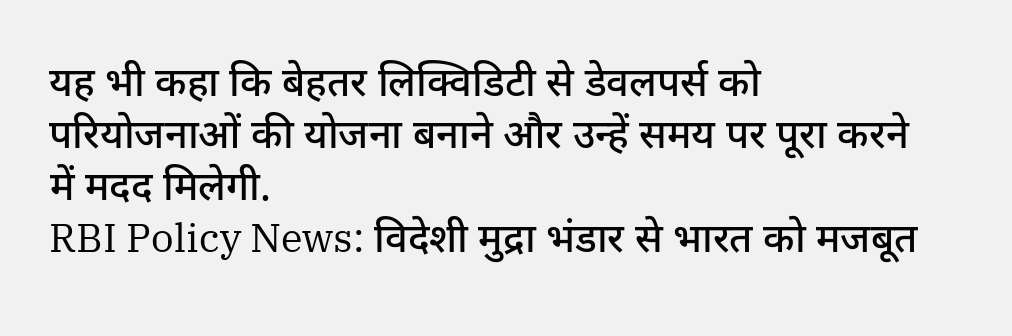यह भी कहा कि बेहतर लिक्विडिटी से डेवलपर्स को परियोजनाओं की योजना बनाने और उन्हें समय पर पूरा करने में मदद मिलेगी.
RBI Policy News: विदेशी मुद्रा भंडार से भारत को मजबूत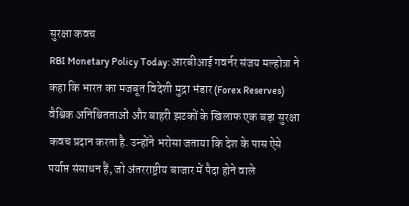सुरक्षा कवच
RBI Monetary Policy Today: आरबीआई गवर्नर संजय मल्होत्रा ने कहा कि भारत का मजबूत विदेशी मुद्रा भंडार (Forex Reserves) वैश्विक अनिश्चितताओं और बाहरी झटकों के खिलाफ एक बड़ा सुरक्षा कवच प्रदान करता है. उन्होंने भरोसा जताया कि देश के पास ऐसे पर्याप्त संसाधन हैं, जो अंतरराष्ट्रीय बाजार में पैदा होने वाले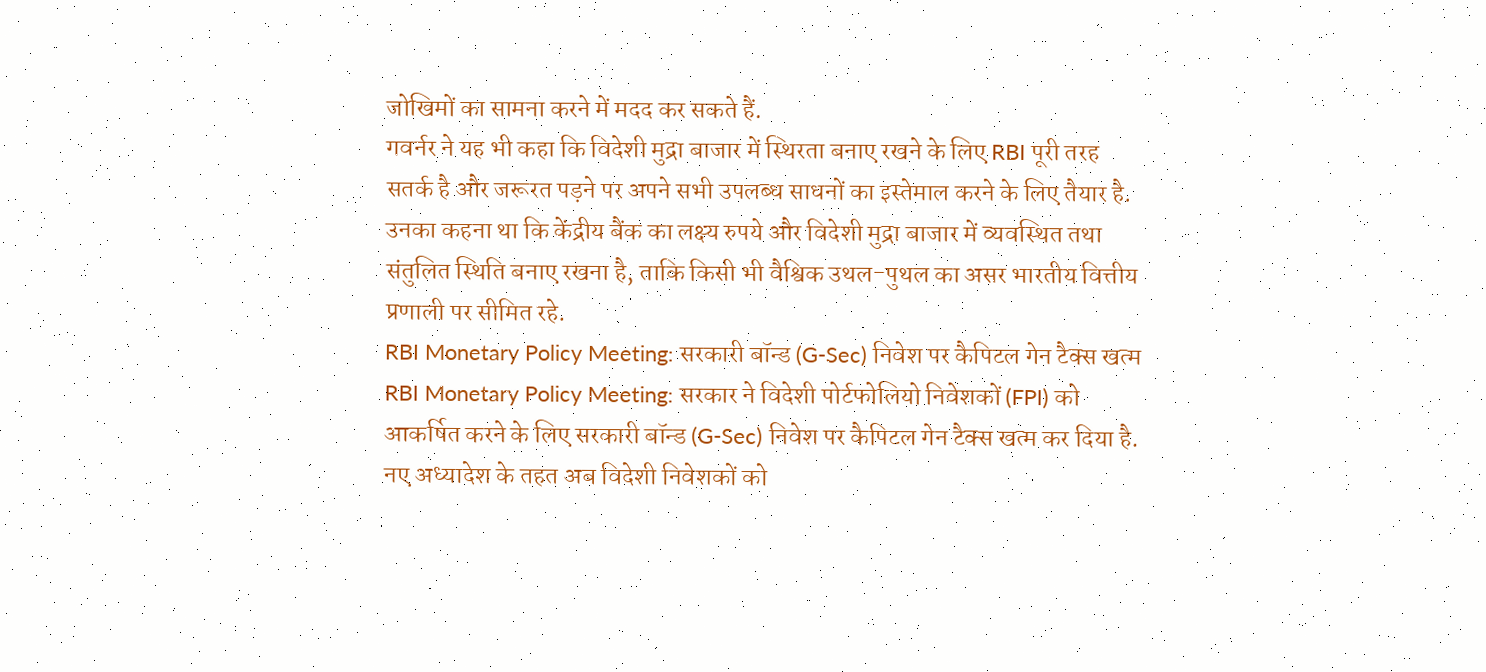जोखिमों का सामना करने में मदद कर सकते हैं.
गवर्नर ने यह भी कहा कि विदेशी मुद्रा बाजार में स्थिरता बनाए रखने के लिए RBI पूरी तरह सतर्क है और जरूरत पड़ने पर अपने सभी उपलब्ध साधनों का इस्तेमाल करने के लिए तैयार है. उनका कहना था कि केंद्रीय बैंक का लक्ष्य रुपये और विदेशी मुद्रा बाजार में व्यवस्थित तथा संतुलित स्थिति बनाए रखना है, ताकि किसी भी वैश्विक उथल-पुथल का असर भारतीय वित्तीय प्रणाली पर सीमित रहे.
RBI Monetary Policy Meeting: सरकारी बॉन्ड (G-Sec) निवेश पर कैपिटल गेन टैक्स खत्म
RBI Monetary Policy Meeting: सरकार ने विदेशी पोर्टफोलियो निवेशकों (FPI) को आकर्षित करने के लिए सरकारी बॉन्ड (G-Sec) निवेश पर कैपिटल गेन टैक्स खत्म कर दिया है. नए अध्यादेश के तहत अब विदेशी निवेशकों को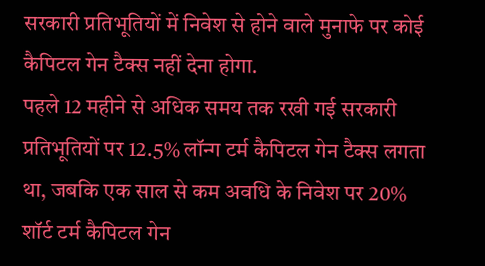सरकारी प्रतिभूतियों में निवेश से होने वाले मुनाफे पर कोई कैपिटल गेन टैक्स नहीं देना होगा.
पहले 12 महीने से अधिक समय तक रखी गई सरकारी प्रतिभूतियों पर 12.5% लॉन्ग टर्म कैपिटल गेन टैक्स लगता था, जबकि एक साल से कम अवधि के निवेश पर 20% शॉर्ट टर्म कैपिटल गेन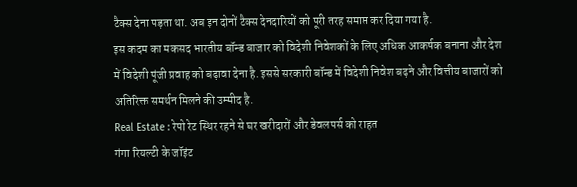टैक्स देना पड़ता था. अब इन दोनों टैक्स देनदारियों को पूरी तरह समाप्त कर दिया गया है.
इस कदम का मकसद भारतीय बॉन्ड बाजार को विदेशी निवेशकों के लिए अधिक आकर्षक बनाना और देश में विदेशी पूंजी प्रवाह को बढ़ावा देना है. इससे सरकारी बॉन्ड में विदेशी निवेश बढ़ने और वित्तीय बाजारों को अतिरिक्त समर्थन मिलने की उम्मीद है.
Real Estate : रेपो रेट स्थिर रहने से घर खरीदारों और डेवलपर्स को राहत
गंगा रियल्टी के जॉइंट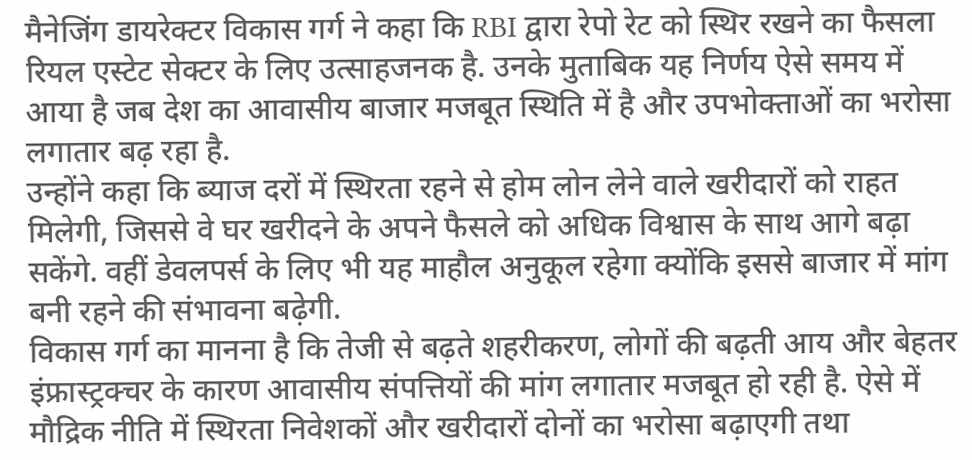मैनेजिंग डायरेक्टर विकास गर्ग ने कहा कि RBI द्वारा रेपो रेट को स्थिर रखने का फैसला रियल एस्टेट सेक्टर के लिए उत्साहजनक है. उनके मुताबिक यह निर्णय ऐसे समय में आया है जब देश का आवासीय बाजार मजबूत स्थिति में है और उपभोक्ताओं का भरोसा लगातार बढ़ रहा है.
उन्होंने कहा कि ब्याज दरों में स्थिरता रहने से होम लोन लेने वाले खरीदारों को राहत मिलेगी, जिससे वे घर खरीदने के अपने फैसले को अधिक विश्वास के साथ आगे बढ़ा सकेंगे. वहीं डेवलपर्स के लिए भी यह माहौल अनुकूल रहेगा क्योंकि इससे बाजार में मांग बनी रहने की संभावना बढ़ेगी.
विकास गर्ग का मानना है कि तेजी से बढ़ते शहरीकरण, लोगों की बढ़ती आय और बेहतर इंफ्रास्ट्रक्चर के कारण आवासीय संपत्तियों की मांग लगातार मजबूत हो रही है. ऐसे में मौद्रिक नीति में स्थिरता निवेशकों और खरीदारों दोनों का भरोसा बढ़ाएगी तथा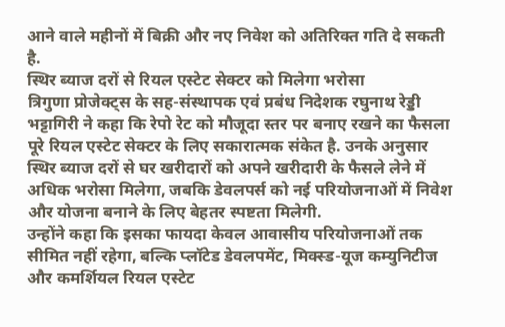आने वाले महीनों में बिक्री और नए निवेश को अतिरिक्त गति दे सकती है.
स्थिर ब्याज दरों से रियल एस्टेट सेक्टर को मिलेगा भरोसा
त्रिगुणा प्रोजेक्ट्स के सह-संस्थापक एवं प्रबंध निदेशक रघुनाथ रेड्डी भट्टागिरी ने कहा कि रेपो रेट को मौजूदा स्तर पर बनाए रखने का फैसला पूरे रियल एस्टेट सेक्टर के लिए सकारात्मक संकेत है. उनके अनुसार स्थिर ब्याज दरों से घर खरीदारों को अपने खरीदारी के फैसले लेने में अधिक भरोसा मिलेगा, जबकि डेवलपर्स को नई परियोजनाओं में निवेश और योजना बनाने के लिए बेहतर स्पष्टता मिलेगी.
उन्होंने कहा कि इसका फायदा केवल आवासीय परियोजनाओं तक सीमित नहीं रहेगा, बल्कि प्लॉटेड डेवलपमेंट, मिक्स्ड-यूज कम्युनिटीज और कमर्शियल रियल एस्टेट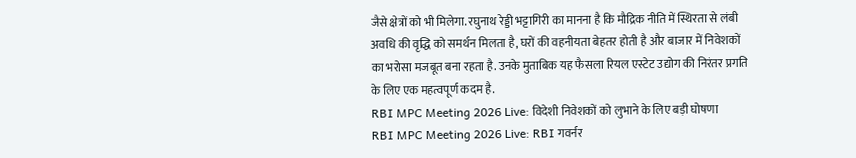जैसे क्षेत्रों को भी मिलेगा. रघुनाथ रेड्डी भट्टागिरी का मानना है कि मौद्रिक नीति में स्थिरता से लंबी अवधि की वृद्धि को समर्थन मिलता है, घरों की वहनीयता बेहतर होती है और बाजार में निवेशकों का भरोसा मजबूत बना रहता है. उनके मुताबिक यह फैसला रियल एस्टेट उद्योग की निरंतर प्रगति के लिए एक महत्वपूर्ण कदम है.
RBI MPC Meeting 2026 Live: विदेशी निवेशकों को लुभाने के लिए बड़ी घोषणा
RBI MPC Meeting 2026 Live: RBI गवर्नर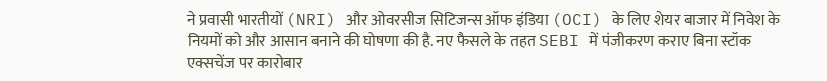ने प्रवासी भारतीयों (NRI) और ओवरसीज सिटिजन्स ऑफ इंडिया (OCI) के लिए शेयर बाजार में निवेश के नियमों को और आसान बनाने की घोषणा की है. नए फैसले के तहत SEBI में पंजीकरण कराए बिना स्टॉक एक्सचेंज पर कारोबार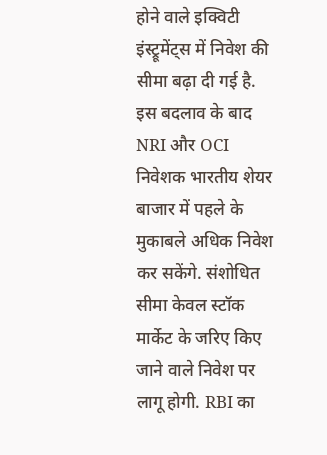होने वाले इक्विटी इंस्ट्रूमेंट्स में निवेश की सीमा बढ़ा दी गई है.
इस बदलाव के बाद NRI और OCI निवेशक भारतीय शेयर बाजार में पहले के मुकाबले अधिक निवेश कर सकेंगे. संशोधित सीमा केवल स्टॉक मार्केट के जरिए किए जाने वाले निवेश पर लागू होगी. RBI का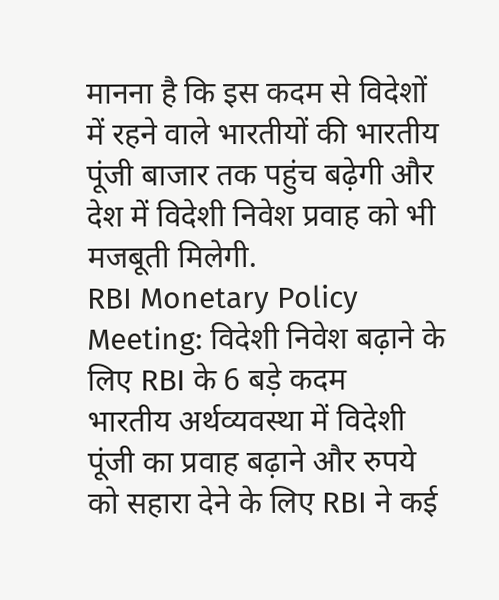मानना है कि इस कदम से विदेशों में रहने वाले भारतीयों की भारतीय पूंजी बाजार तक पहुंच बढ़ेगी और देश में विदेशी निवेश प्रवाह को भी मजबूती मिलेगी.
RBI Monetary Policy Meeting: विदेशी निवेश बढ़ाने के लिए RBI के 6 बड़े कदम
भारतीय अर्थव्यवस्था में विदेशी पूंजी का प्रवाह बढ़ाने और रुपये को सहारा देने के लिए RBI ने कई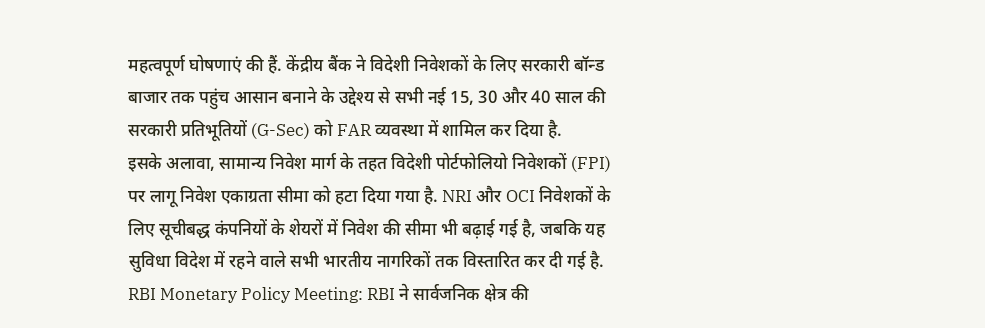महत्वपूर्ण घोषणाएं की हैं. केंद्रीय बैंक ने विदेशी निवेशकों के लिए सरकारी बॉन्ड बाजार तक पहुंच आसान बनाने के उद्देश्य से सभी नई 15, 30 और 40 साल की सरकारी प्रतिभूतियों (G-Sec) को FAR व्यवस्था में शामिल कर दिया है.
इसके अलावा, सामान्य निवेश मार्ग के तहत विदेशी पोर्टफोलियो निवेशकों (FPI) पर लागू निवेश एकाग्रता सीमा को हटा दिया गया है. NRI और OCI निवेशकों के लिए सूचीबद्ध कंपनियों के शेयरों में निवेश की सीमा भी बढ़ाई गई है, जबकि यह सुविधा विदेश में रहने वाले सभी भारतीय नागरिकों तक विस्तारित कर दी गई है.
RBI Monetary Policy Meeting: RBI ने सार्वजनिक क्षेत्र की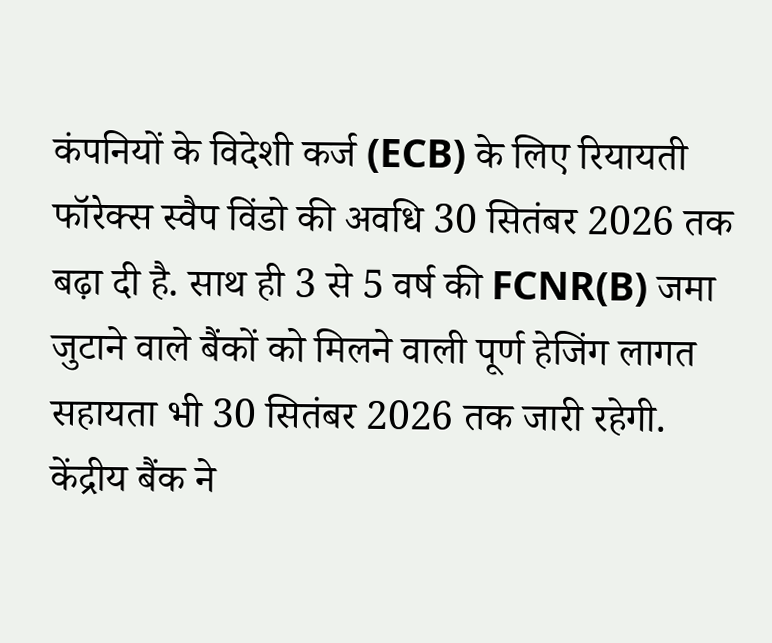कंपनियों के विदेशी कर्ज (ECB) के लिए रियायती फॉरेक्स स्वैप विंडो की अवधि 30 सितंबर 2026 तक बढ़ा दी है. साथ ही 3 से 5 वर्ष की FCNR(B) जमा जुटाने वाले बैंकों को मिलने वाली पूर्ण हेजिंग लागत सहायता भी 30 सितंबर 2026 तक जारी रहेगी.
केंद्रीय बैंक ने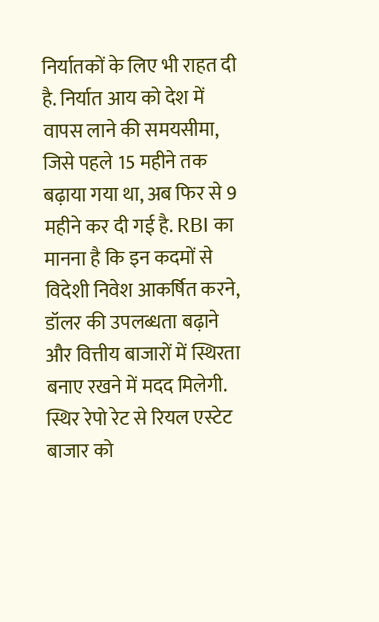निर्यातकों के लिए भी राहत दी है. निर्यात आय को देश में वापस लाने की समयसीमा, जिसे पहले 15 महीने तक बढ़ाया गया था, अब फिर से 9 महीने कर दी गई है. RBI का मानना है कि इन कदमों से विदेशी निवेश आकर्षित करने, डॉलर की उपलब्धता बढ़ाने और वित्तीय बाजारों में स्थिरता बनाए रखने में मदद मिलेगी.
स्थिर रेपो रेट से रियल एस्टेट बाजार को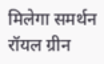मिलेगा समर्थन
रॉयल ग्रीन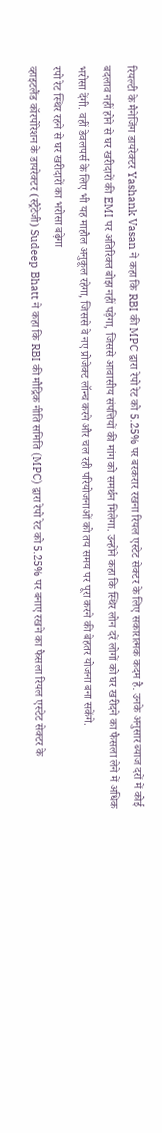रियल्टी के मैनेजिंग डायरेक्टर Yashank Vasan ने कहा कि RBI की MPC द्वारा रेपो रेट को 5.25% पर बरकरार रखना रियल एस्टेट सेक्टर के लिए सकारात्मक कदम है. उनके अनुसार ब्याज दरों में कोई बदलाव नहीं होने से घर खरीदारों की EMI पर अतिरिक्त बोझ नहीं पड़ेगा, जिससे आवासीय संपत्तियों की मांग को समर्थन मिलेगा. उन्होंने कहा कि स्थिर लोन दरें लोगों को घर खरीदने का फैसला लेने में अधिक भरोसा देंगी. वहीं डेवलपर्स के लिए भी यह माहौल अनुकूल रहेगा, जिससे वे नए प्रोजेक्ट लॉन्च करने और चल रही परियोजनाओं को तय समय पर पूरा करने की बेहतर योजना बना सकेंगे.
रपो रेट स्थिर रहने से घर खरीदारों का भरोसा बढ़ेगा
व्हाइटलैंड कॉरपोरेशन के डायरेक्टर (स्ट्रैटेजी) Sudeep Bhatt ने कहा कि RBI की मौद्रिक नीति समिति (MPC) द्वारा रेपो रेट को 5.25% पर बनाए रखने का फैसला रियल एस्टेट सेक्टर के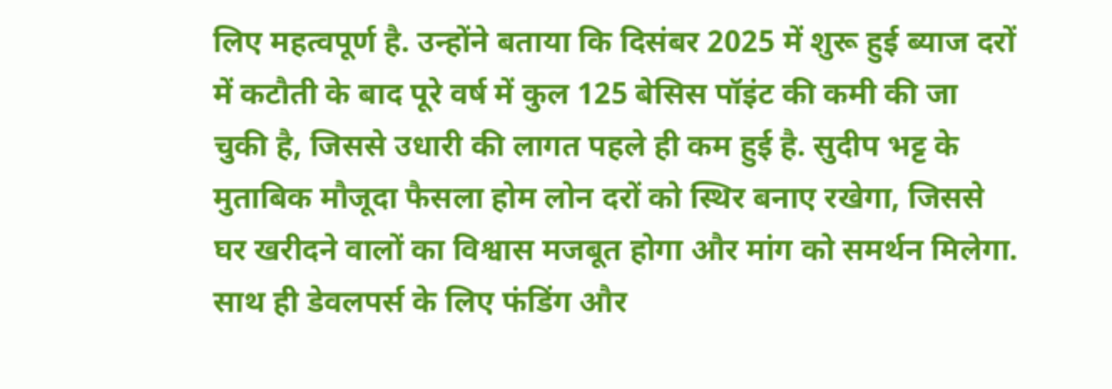लिए महत्वपूर्ण है. उन्होंने बताया कि दिसंबर 2025 में शुरू हुई ब्याज दरों में कटौती के बाद पूरे वर्ष में कुल 125 बेसिस पॉइंट की कमी की जा चुकी है, जिससे उधारी की लागत पहले ही कम हुई है. सुदीप भट्ट के मुताबिक मौजूदा फैसला होम लोन दरों को स्थिर बनाए रखेगा, जिससे घर खरीदने वालों का विश्वास मजबूत होगा और मांग को समर्थन मिलेगा. साथ ही डेवलपर्स के लिए फंडिंग और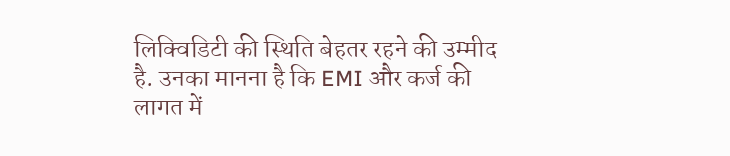लिक्विडिटी की स्थिति बेहतर रहने की उम्मीद है. उनका मानना है कि EMI और कर्ज की लागत में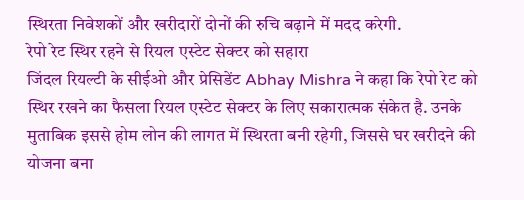स्थिरता निवेशकों और खरीदारों दोनों की रुचि बढ़ाने में मदद करेगी.
रेपो रेट स्थिर रहने से रियल एस्टेट सेक्टर को सहारा
जिंदल रियल्टी के सीईओ और प्रेसिडेंट Abhay Mishra ने कहा कि रेपो रेट को स्थिर रखने का फैसला रियल एस्टेट सेक्टर के लिए सकारात्मक संकेत है. उनके मुताबिक इससे होम लोन की लागत में स्थिरता बनी रहेगी, जिससे घर खरीदने की योजना बना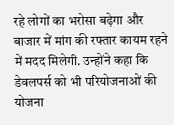रहे लोगों का भरोसा बढ़ेगा और बाजार में मांग की रफ्तार कायम रहने में मदद मिलेगी. उन्होंने कहा कि डेवलपर्स को भी परियोजनाओं की योजना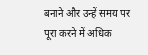बनाने और उन्हें समय पर पूरा करने में अधिक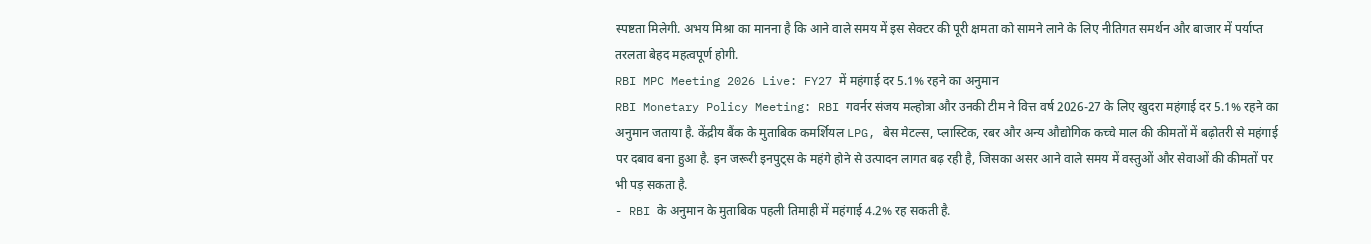स्पष्टता मिलेगी. अभय मिश्रा का मानना है कि आने वाले समय में इस सेक्टर की पूरी क्षमता को सामने लाने के लिए नीतिगत समर्थन और बाजार में पर्याप्त तरलता बेहद महत्वपूर्ण होगी.
RBI MPC Meeting 2026 Live: FY27 में महंगाई दर 5.1% रहने का अनुमान
RBI Monetary Policy Meeting: RBI गवर्नर संजय मल्होत्रा और उनकी टीम ने वित्त वर्ष 2026-27 के लिए खुदरा महंगाई दर 5.1% रहने का अनुमान जताया है. केंद्रीय बैंक के मुताबिक कमर्शियल LPG, बेस मेटल्स, प्लास्टिक, रबर और अन्य औद्योगिक कच्चे माल की कीमतों में बढ़ोतरी से महंगाई पर दबाव बना हुआ है. इन जरूरी इनपुट्स के महंगे होने से उत्पादन लागत बढ़ रही है, जिसका असर आने वाले समय में वस्तुओं और सेवाओं की कीमतों पर भी पड़ सकता है.
- RBI के अनुमान के मुताबिक पहली तिमाही में महंगाई 4.2% रह सकती है.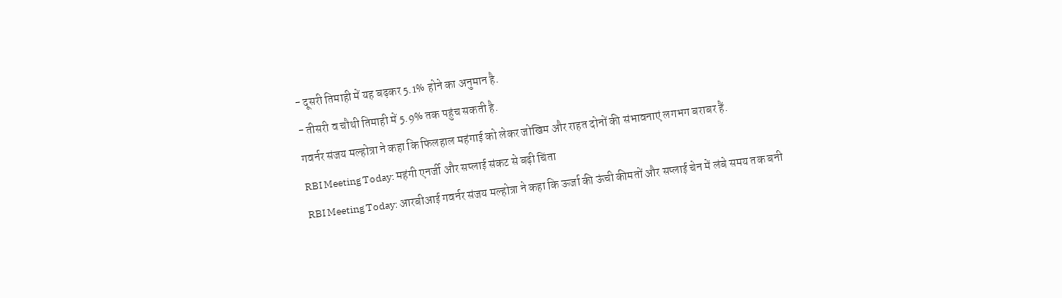- दूसरी तिमाही में यह बढ़कर 5.1% होने का अनुमान है.
- तीसरी व चौथी तिमाही में 5.9% तक पहुंच सकती है.
गवर्नर संजय मल्होत्रा ने कहा कि फिलहाल महंगाई को लेकर जोखिम और राहत दोनों की संभावनाएं लगभग बराबर हैं.
RBI Meeting Today: महंगी एनर्जी और सप्लाई संकट से बढ़ी चिंता
RBI Meeting Today: आरबीआई गवर्नर संजय मल्होत्रा ने कहा कि ऊर्जा की ऊंची कीमतों और सप्लाई चेन में लंबे समय तक बनी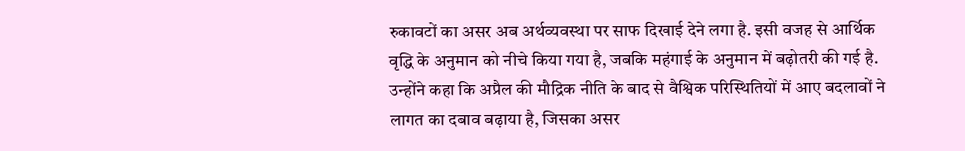रुकावटों का असर अब अर्थव्यवस्था पर साफ दिखाई देने लगा है. इसी वजह से आर्थिक वृद्धि के अनुमान को नीचे किया गया है, जबकि महंगाई के अनुमान में बढ़ोतरी की गई है. उन्होंने कहा कि अप्रैल की मौद्रिक नीति के बाद से वैश्विक परिस्थितियों में आए बदलावों ने लागत का दबाव बढ़ाया है, जिसका असर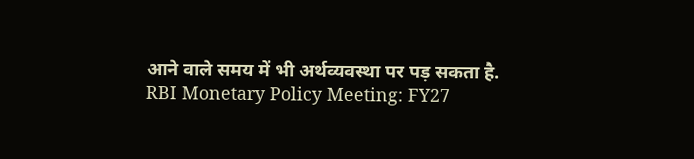आने वाले समय में भी अर्थव्यवस्था पर पड़ सकता है.
RBI Monetary Policy Meeting: FY27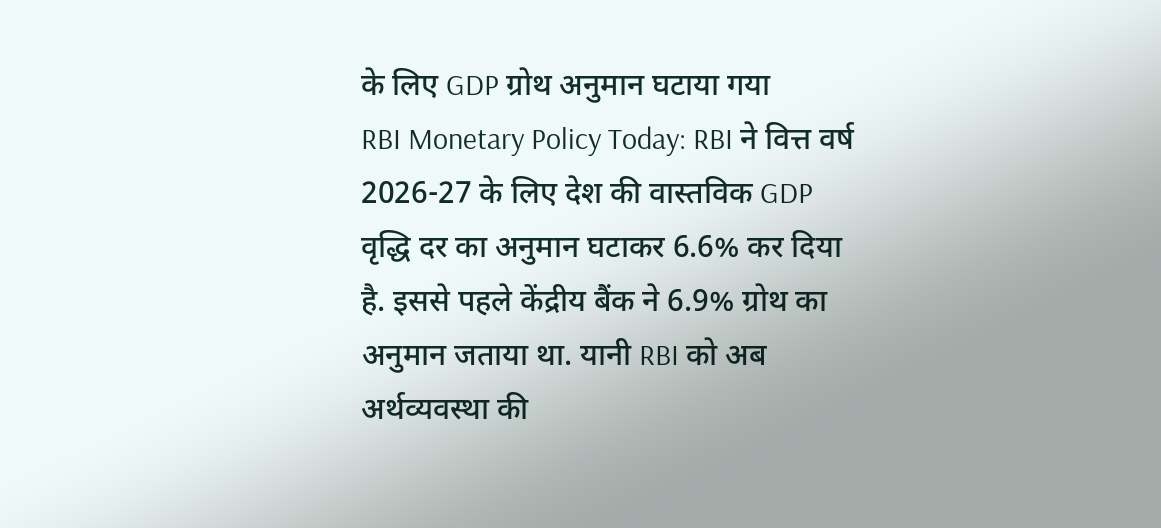के लिए GDP ग्रोथ अनुमान घटाया गया
RBI Monetary Policy Today: RBI ने वित्त वर्ष 2026-27 के लिए देश की वास्तविक GDP वृद्धि दर का अनुमान घटाकर 6.6% कर दिया है. इससे पहले केंद्रीय बैंक ने 6.9% ग्रोथ का अनुमान जताया था. यानी RBI को अब अर्थव्यवस्था की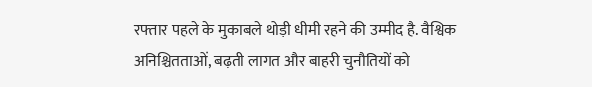रफ्तार पहले के मुकाबले थोड़ी धीमी रहने की उम्मीद है. वैश्विक अनिश्चितताओं, बढ़ती लागत और बाहरी चुनौतियों को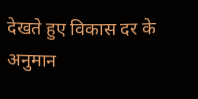देखते हुए विकास दर के अनुमान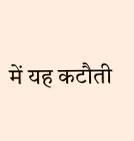में यह कटौती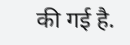की गई है.